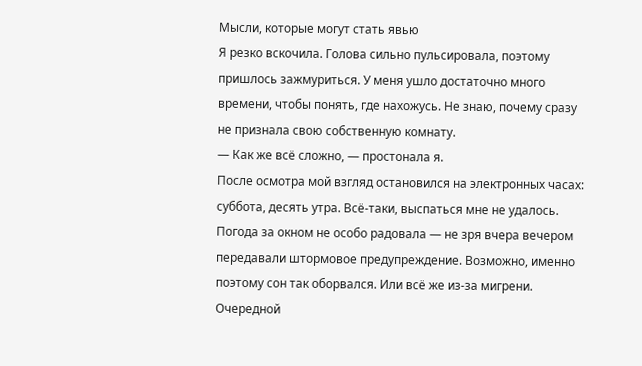Мысли, которые могут стать явью
Я резко вскочила. Голова сильно пульсировала, поэтому пришлось зажмуриться. У меня ушло достаточно много времени, чтобы понять, где нахожусь. Не знаю, почему сразу не признала свою собственную комнату.
— Как же всё сложно, — простонала я.
После осмотра мой взгляд остановился на электронных часах: суббота, десять утра. Всё-таки, выспаться мне не удалось.
Погода за окном не особо радовала — не зря вчера вечером передавали штормовое предупреждение. Возможно, именно поэтому сон так оборвался. Или всё же из-за мигрени.
Очередной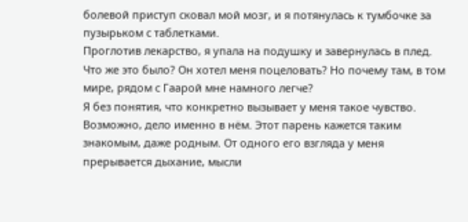болевой приступ сковал мой мозг, и я потянулась к тумбочке за пузырьком с таблетками.
Проглотив лекарство, я упала на подушку и завернулась в плед.
Что же это было? Он хотел меня поцеловать? Но почему там, в том мире, рядом с Гаарой мне намного легче?
Я без понятия, что конкретно вызывает у меня такое чувство. Возможно, дело именно в нём. Этот парень кажется таким знакомым, даже родным. От одного его взгляда у меня прерывается дыхание, мысли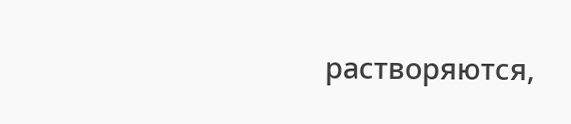растворяются,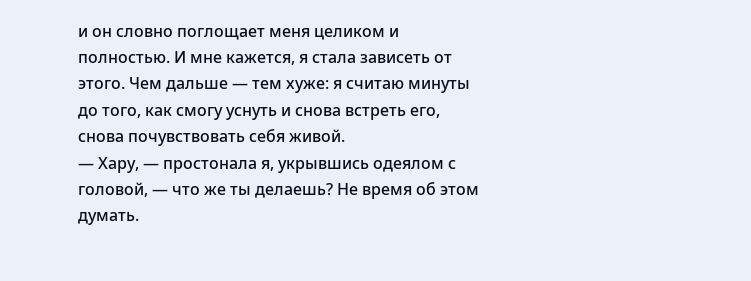и он словно поглощает меня целиком и полностью. И мне кажется, я стала зависеть от этого. Чем дальше — тем хуже: я считаю минуты до того, как смогу уснуть и снова встреть его, снова почувствовать себя живой.
— Хару, — простонала я, укрывшись одеялом с головой, — что же ты делаешь? Не время об этом думать.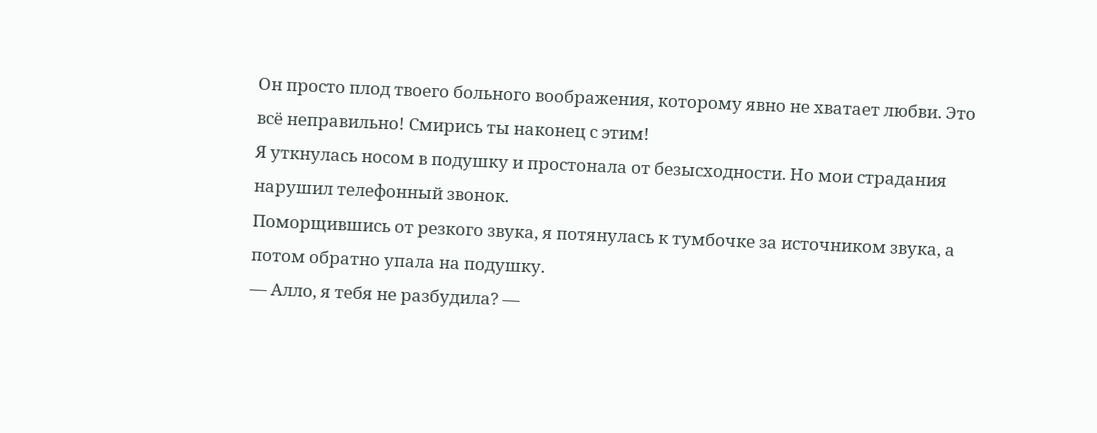Он просто плод твоего больного воображения, которому явно не хватает любви. Это всё неправильно! Смирись ты наконец с этим!
Я уткнулась носом в подушку и простонала от безысходности. Но мои страдания нарушил телефонный звонок.
Поморщившись от резкого звука, я потянулась к тумбочке за источником звука, а потом обратно упала на подушку.
— Алло, я тебя не разбудила? —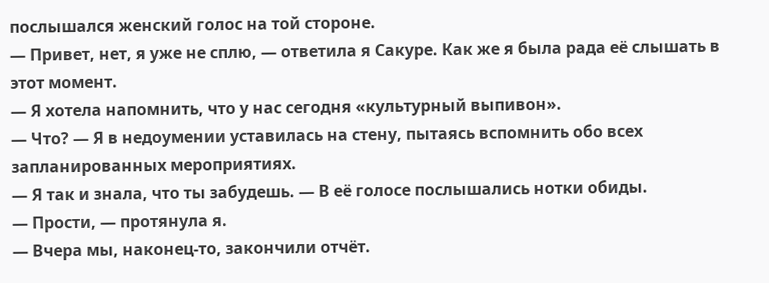послышался женский голос на той стороне.
— Привет, нет, я уже не сплю, — ответила я Сакуре. Как же я была рада её слышать в этот момент.
— Я хотела напомнить, что у нас сегодня «культурный выпивон».
— Что? — Я в недоумении уставилась на стену, пытаясь вспомнить обо всех запланированных мероприятиях.
— Я так и знала, что ты забудешь. — В её голосе послышались нотки обиды.
— Прости, — протянула я.
— Вчера мы, наконец-то, закончили отчёт.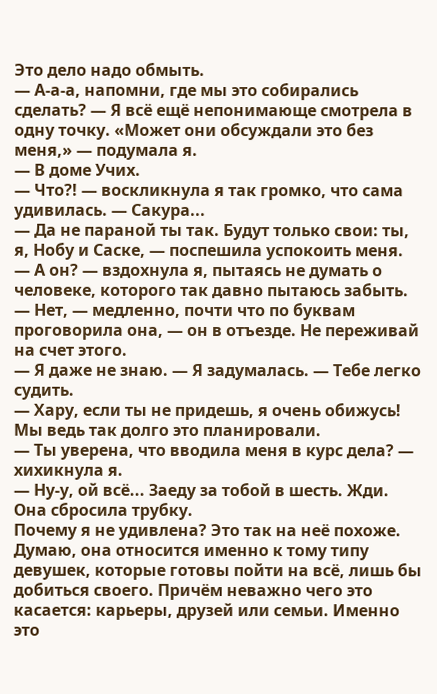Это дело надо обмыть.
— А-а-а, напомни, где мы это собирались сделать? — Я всё ещё непонимающе смотрела в одну точку. «Может они обсуждали это без меня,» — подумала я.
— В доме Учих.
— Что?! — воскликнула я так громко, что сама удивилась. — Сакура...
— Да не параной ты так. Будут только свои: ты, я, Нобу и Саске, — поспешила успокоить меня.
— А он? — вздохнула я, пытаясь не думать о человеке, которого так давно пытаюсь забыть.
— Нет, — медленно, почти что по буквам проговорила она, — он в отъезде. Не переживай на счет этого.
— Я даже не знаю. — Я задумалась. — Тебе легко судить.
— Хару, если ты не придешь, я очень обижусь! Мы ведь так долго это планировали.
— Ты уверена, что вводила меня в курс дела? — хихикнула я.
— Ну-у, ой всё... Заеду за тобой в шесть. Жди.
Она сбросила трубку.
Почему я не удивлена? Это так на неё похоже. Думаю, она относится именно к тому типу девушек, которые готовы пойти на всё, лишь бы добиться своего. Причём неважно чего это касается: карьеры, друзей или семьи. Именно это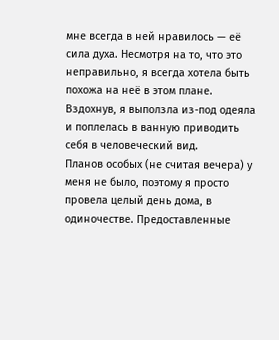мне всегда в ней нравилось — её сила духа. Несмотря на то, что это неправильно, я всегда хотела быть похожа на неё в этом плане.
Вздохнув, я выползла из-под одеяла и поплелась в ванную приводить себя в человеческий вид.
Планов особых (не считая вечера) у меня не было, поэтому я просто провела целый день дома, в одиночестве. Предоставленные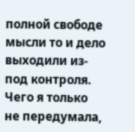полной свободе мысли то и дело выходили из-под контроля. Чего я только не передумала,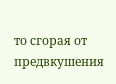то сгорая от предвкушения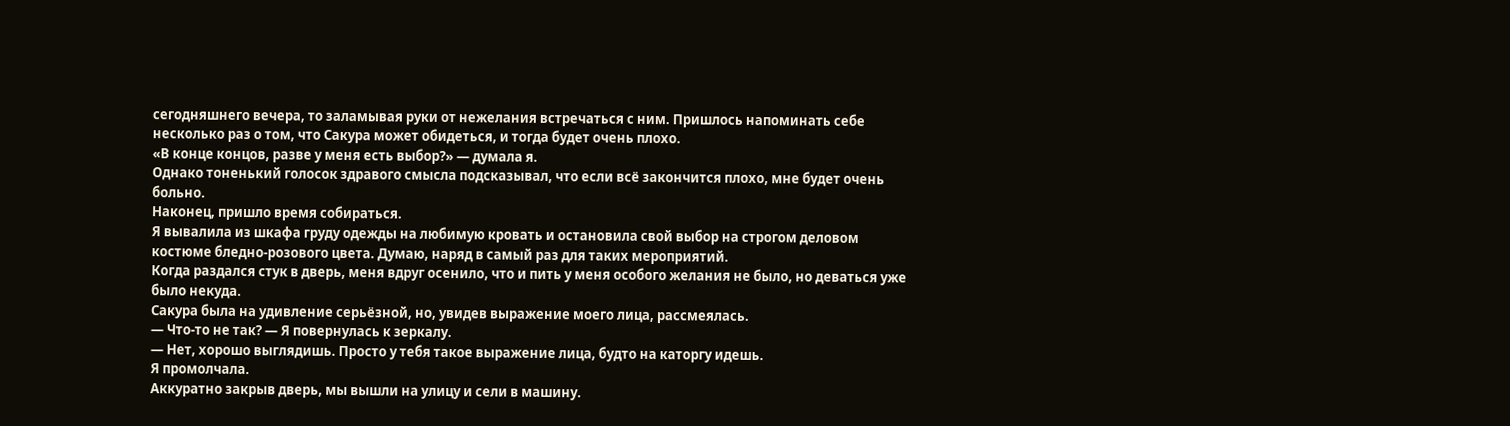сегодняшнего вечера, то заламывая руки от нежелания встречаться с ним. Пришлось напоминать себе несколько раз о том, что Сакура может обидеться, и тогда будет очень плохо.
«В конце концов, разве у меня есть выбор?» — думала я.
Однако тоненький голосок здравого смысла подсказывал, что если всё закончится плохо, мне будет очень больно.
Наконец, пришло время собираться.
Я вывалила из шкафа груду одежды на любимую кровать и остановила свой выбор на строгом деловом костюме бледно-розового цвета. Думаю, наряд в самый раз для таких мероприятий.
Когда раздался стук в дверь, меня вдруг осенило, что и пить у меня особого желания не было, но деваться уже было некуда.
Сакура была на удивление серьёзной, но, увидев выражение моего лица, рассмеялась.
— Что-то не так? — Я повернулась к зеркалу.
— Нет, хорошо выглядишь. Просто у тебя такое выражение лица, будто на каторгу идешь.
Я промолчала.
Аккуратно закрыв дверь, мы вышли на улицу и сели в машину.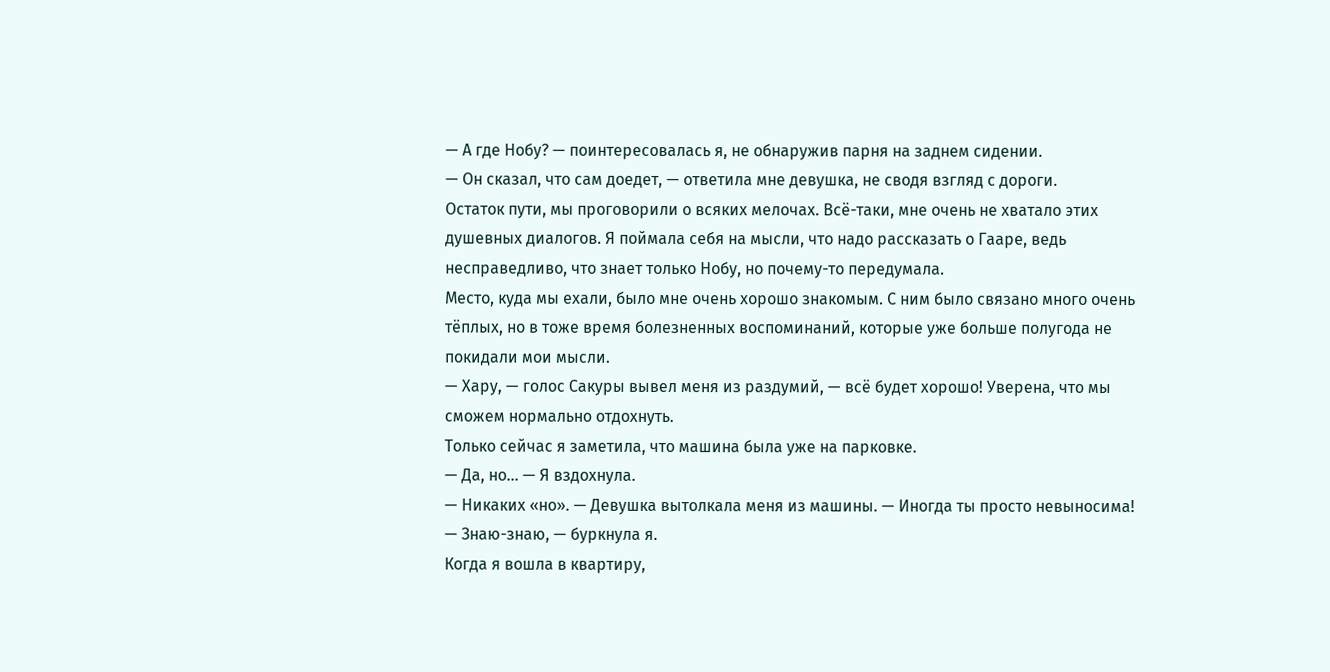— А где Нобу? — поинтересовалась я, не обнаружив парня на заднем сидении.
— Он сказал, что сам доедет, — ответила мне девушка, не сводя взгляд с дороги.
Остаток пути, мы проговорили о всяких мелочах. Всё-таки, мне очень не хватало этих душевных диалогов. Я поймала себя на мысли, что надо рассказать о Гааре, ведь несправедливо, что знает только Нобу, но почему-то передумала.
Место, куда мы ехали, было мне очень хорошо знакомым. С ним было связано много очень тёплых, но в тоже время болезненных воспоминаний, которые уже больше полугода не покидали мои мысли.
— Хару, — голос Сакуры вывел меня из раздумий, — всё будет хорошо! Уверена, что мы сможем нормально отдохнуть.
Только сейчас я заметила, что машина была уже на парковке.
— Да, но... — Я вздохнула.
— Никаких «но». — Девушка вытолкала меня из машины. — Иногда ты просто невыносима!
— Знаю-знаю, — буркнула я.
Когда я вошла в квартиру,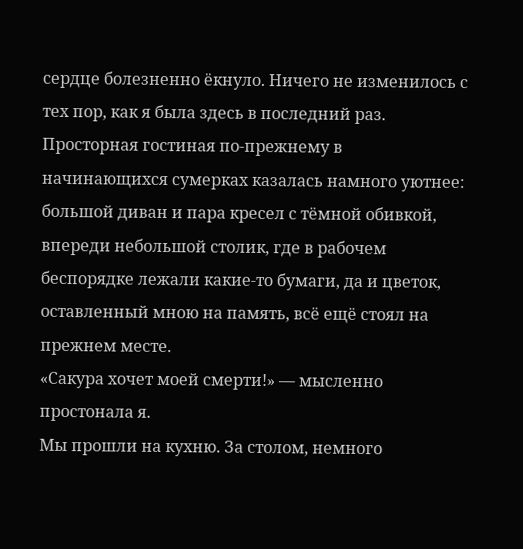сердце болезненно ёкнуло. Ничего не изменилось с тех пор, как я была здесь в последний раз. Просторная гостиная по-прежнему в начинающихся сумерках казалась намного уютнее: большой диван и пара кресел с тёмной обивкой, впереди небольшой столик, где в рабочем беспорядке лежали какие-то бумаги, да и цветок, оставленный мною на память, всё ещё стоял на прежнем месте.
«Сакура хочет моей смерти!» — мысленно простонала я.
Мы прошли на кухню. За столом, немного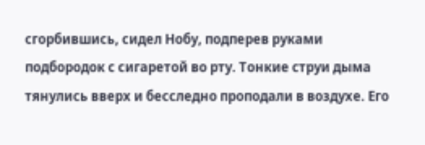сгорбившись, сидел Нобу, подперев руками подбородок с сигаретой во рту. Тонкие струи дыма тянулись вверх и бесследно проподали в воздухе. Его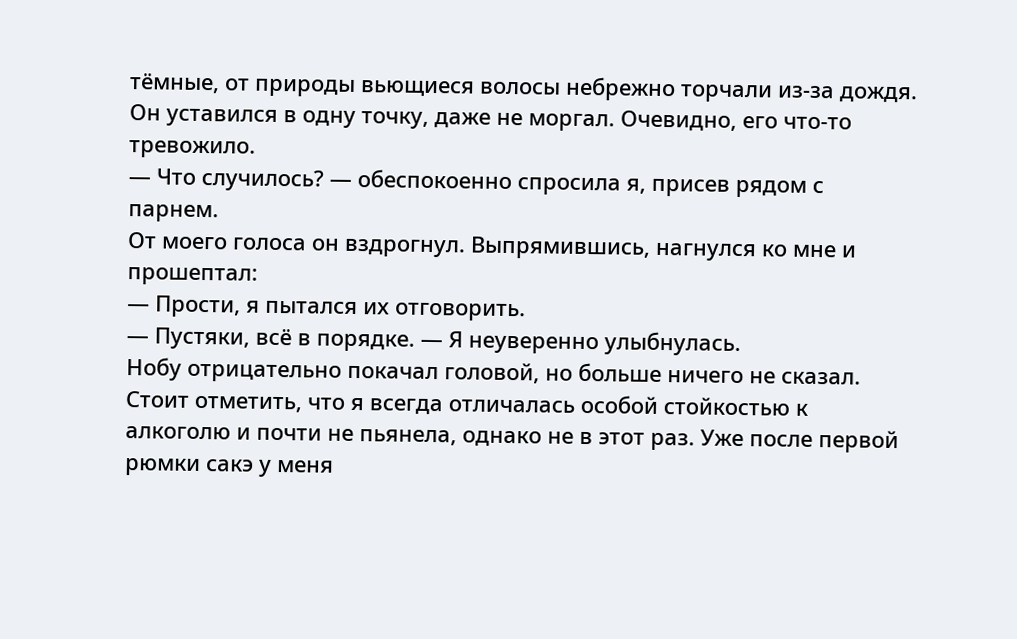тёмные, от природы вьющиеся волосы небрежно торчали из-за дождя. Он уставился в одну точку, даже не моргал. Очевидно, его что-то тревожило.
— Что случилось? — обеспокоенно спросила я, присев рядом с парнем.
От моего голоса он вздрогнул. Выпрямившись, нагнулся ко мне и прошептал:
— Прости, я пытался их отговорить.
— Пустяки, всё в порядке. — Я неуверенно улыбнулась.
Нобу отрицательно покачал головой, но больше ничего не сказал.
Стоит отметить, что я всегда отличалась особой стойкостью к алкоголю и почти не пьянела, однако не в этот раз. Уже после первой рюмки сакэ у меня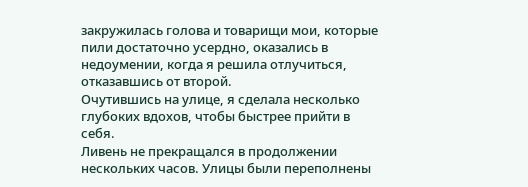закружилась голова и товарищи мои, которые пили достаточно усердно, оказались в недоумении, когда я решила отлучиться, отказавшись от второй.
Очутившись на улице, я сделала несколько глубоких вдохов, чтобы быстрее прийти в себя.
Ливень не прекращался в продолжении нескольких часов. Улицы были переполнены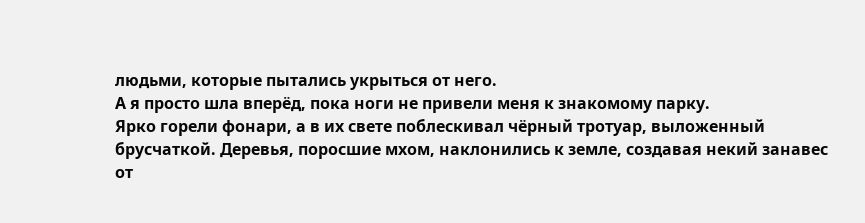людьми, которые пытались укрыться от него.
А я просто шла вперёд, пока ноги не привели меня к знакомому парку.
Ярко горели фонари, а в их свете поблескивал чёрный тротуар, выложенный брусчаткой. Деревья, поросшие мхом, наклонились к земле, создавая некий занавес от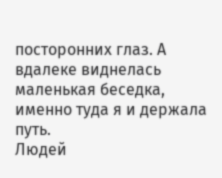посторонних глаз. А вдалеке виднелась маленькая беседка, именно туда я и держала путь.
Людей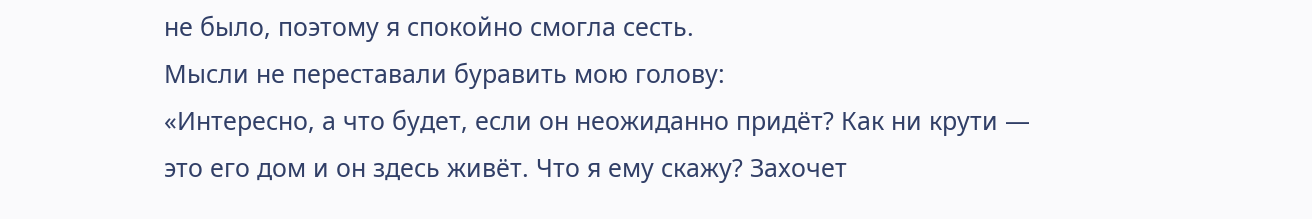не было, поэтому я спокойно смогла сесть.
Мысли не переставали буравить мою голову:
«Интересно, а что будет, если он неожиданно придёт? Как ни крути — это его дом и он здесь живёт. Что я ему скажу? Захочет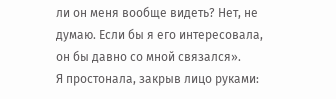ли он меня вообще видеть? Нет, не думаю. Если бы я его интересовала, он бы давно со мной связался».
Я простонала, закрыв лицо руками: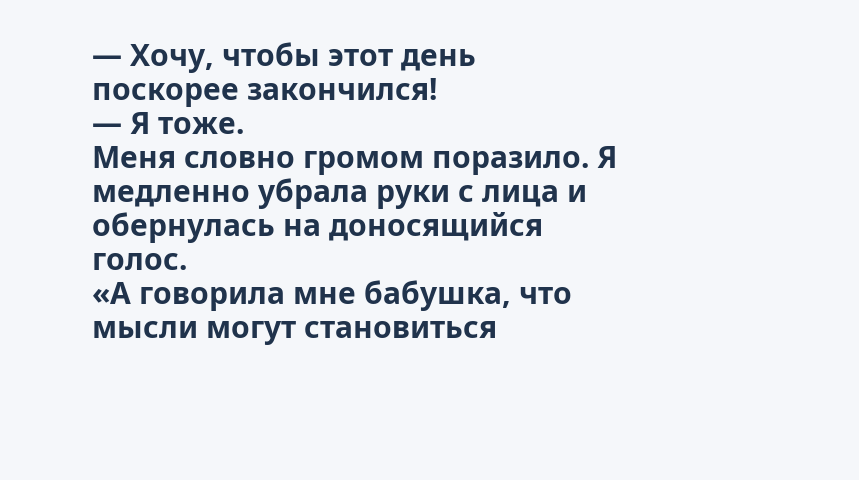— Хочу, чтобы этот день поскорее закончился!
— Я тоже.
Меня словно громом поразило. Я медленно убрала руки с лица и обернулась на доносящийся голос.
«А говорила мне бабушка, что мысли могут становиться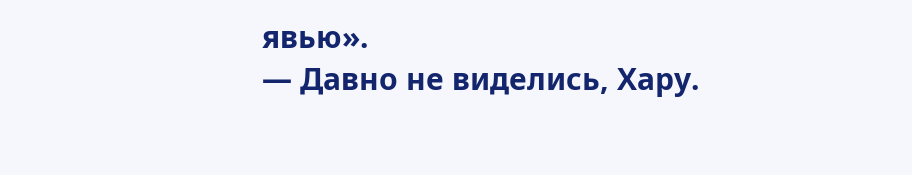явью».
— Давно не виделись, Хару.